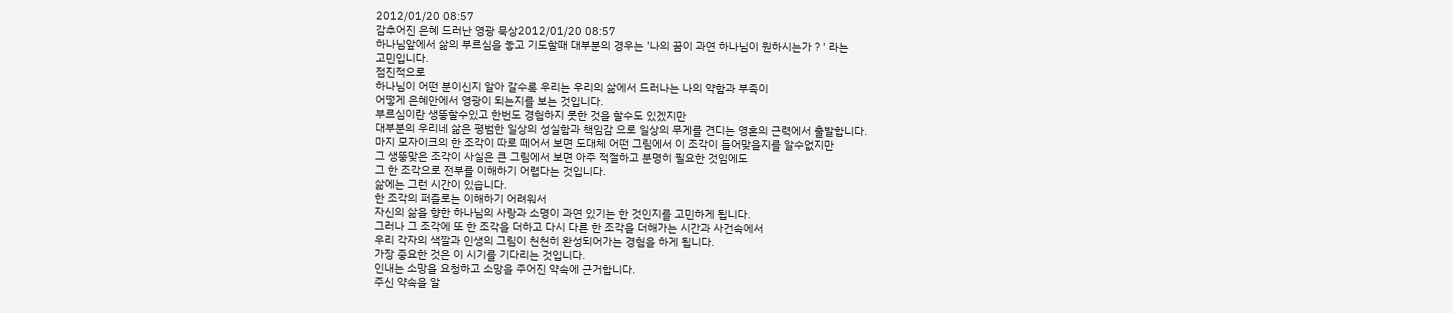2012/01/20 08:57
감추어진 은혜 드러난 영광 묵상2012/01/20 08:57
하나님앞에서 삶의 부르심을 놓고 기도할때 대부분의 경우는 '나의 꿈이 과연 하나님이 원하시는가 ? ' 라는
고민입니다.
점진적으로
하나님이 어떤 분이신지 알아 갈수록 우리는 우리의 삶에서 드러나는 나의 약함과 부족이
어떻게 은혜안에서 영광이 되는지를 보는 것입니다.
부르심이란 생뚱할수있고 한번도 경험하지 못한 것을 할수도 있겠지만
대부분의 우리네 삶은 평범한 일상의 성실함과 책임감 으로 일상의 무게를 견디는 영혼의 근력에서 출발합니다.
마지 모자이크의 한 조각이 따로 떼어서 보면 도대체 어떤 그림에서 이 조각이 들어맞을지를 알수없지만
그 생뚱맞은 조각이 사실은 큰 그림에서 보면 아주 적절하고 분명히 필요한 것임에도
그 한 조각으로 전부를 이해하기 어렵다는 것입니다.
삶에는 그런 시간이 있습니다.
한 조각의 퍼즐로는 이해하기 어려워서
자신의 삶을 향한 하나님의 사랑과 소명이 과연 있기는 한 것인지를 고민하게 됩니다.
그러나 그 조각에 또 한 조각을 더하고 다시 다른 한 조각을 더해가는 시간과 사건속에서
우리 각자의 색깔과 인생의 그림이 천천히 완성되어가는 경험을 하게 됩니다.
가장 중요한 것은 이 시기를 기다리는 것입니다.
인내는 소망을 요청하고 소망을 주어진 약속에 근거합니다.
주신 약속을 알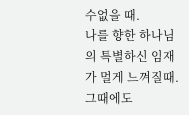수없을 때.
나를 향한 하나님의 특별하신 임재가 멀게 느껴질때.
그때에도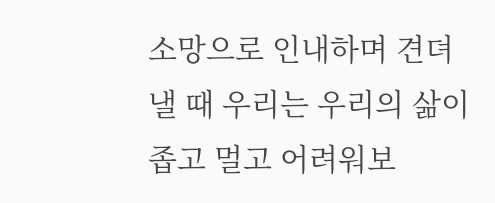소망으로 인내하며 견뎌낼 때 우리는 우리의 삶이 좁고 멀고 어려워보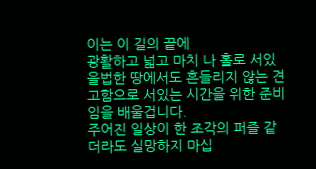이는 이 길의 끝에
광활하고 넓고 마치 나 홀로 서있을법한 땅에서도 흔들리지 않는 견고함으로 서있는 시간을 위한 준비임을 배울겁니다.
주어진 일상이 한 조각의 퍼즐 같더라도 실망하지 마십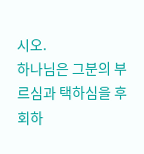시오.
하나님은 그분의 부르심과 택하심을 후회하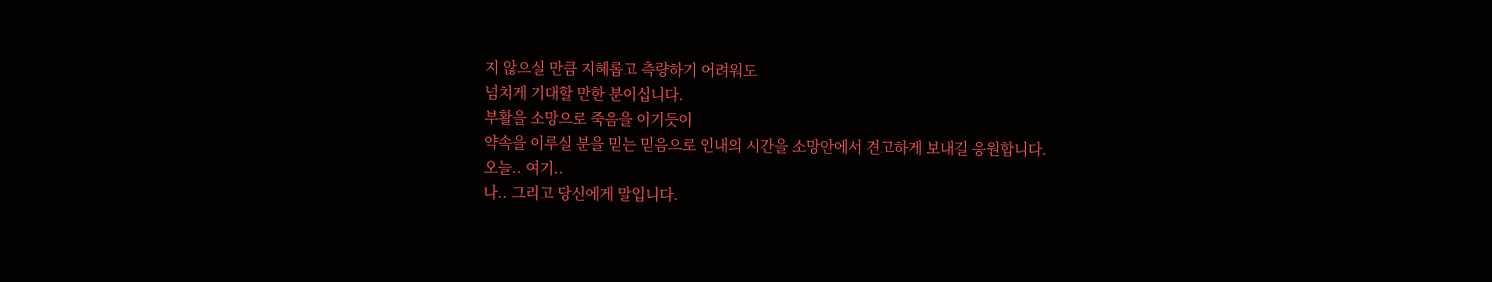지 않으실 만큼 지혜롭고 측량하기 어려워도
넘치게 기대할 만한 분이십니다.
부활을 소망으로 죽음을 이기듯이
약속을 이루실 분을 믿는 믿음으로 인내의 시간을 소망안에서 견고하게 보내길 응원합니다.
오늘.. 여기..
나.. 그리고 당신에게 말입니다.